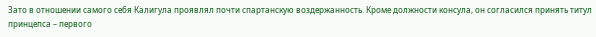Зато в отношении самого себя Калигула проявлял почти спартанскую воздержанность. Кроме должности консула, он согласился принять титул принцепса – первого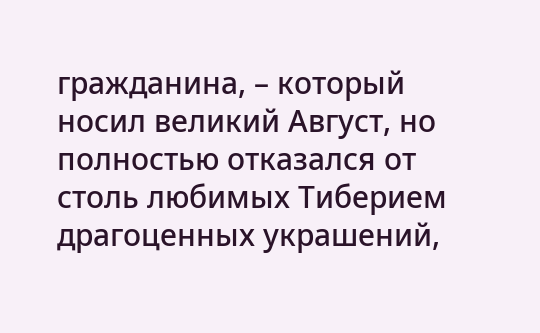гражданина, – который носил великий Август, но полностью отказался от столь любимых Тиберием драгоценных украшений,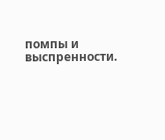помпы и выспренности.